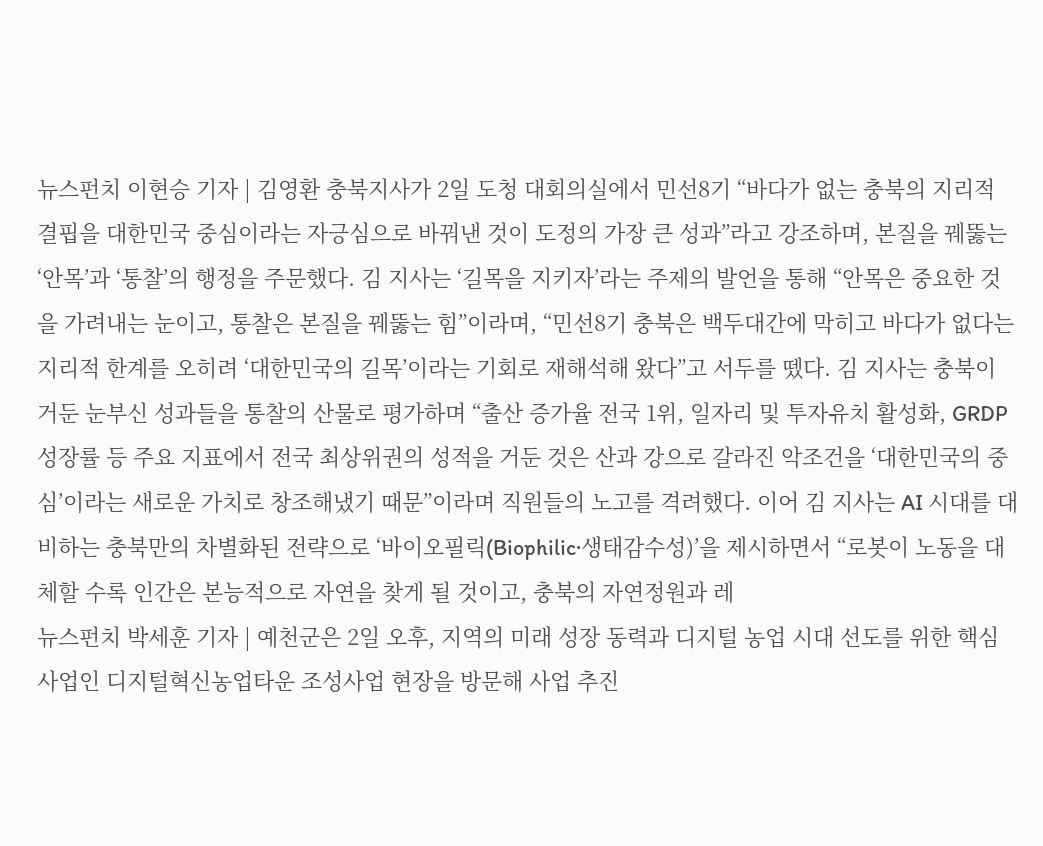뉴스펀치 이현승 기자 | 김영환 충북지사가 2일 도청 대회의실에서 민선8기 “바다가 없는 충북의 지리적 결핍을 대한민국 중심이라는 자긍심으로 바꿔낸 것이 도정의 가장 큰 성과”라고 강조하며, 본질을 꿰뚫는 ‘안목’과 ‘통찰’의 행정을 주문했다. 김 지사는 ‘길목을 지키자’라는 주제의 발언을 통해 “안목은 중요한 것을 가려내는 눈이고, 통찰은 본질을 꿰뚫는 힘”이라며, “민선8기 충북은 백두대간에 막히고 바다가 없다는 지리적 한계를 오히려 ‘대한민국의 길목’이라는 기회로 재해석해 왔다”고 서두를 뗐다. 김 지사는 충북이 거둔 눈부신 성과들을 통찰의 산물로 평가하며 “출산 증가율 전국 1위, 일자리 및 투자유치 활성화, GRDP 성장률 등 주요 지표에서 전국 최상위권의 성적을 거둔 것은 산과 강으로 갈라진 악조건을 ‘대한민국의 중심’이라는 새로운 가치로 창조해냈기 때문”이라며 직원들의 노고를 격려했다. 이어 김 지사는 AI 시대를 대비하는 충북만의 차별화된 전략으로 ‘바이오필릭(Biophilic·생태감수성)’을 제시하면서 “로봇이 노동을 대체할 수록 인간은 본능적으로 자연을 찾게 될 것이고, 충북의 자연정원과 레
뉴스펀치 박세훈 기자 | 예천군은 2일 오후, 지역의 미래 성장 동력과 디지털 농업 시대 선도를 위한 핵심 사업인 디지털혁신농업타운 조성사업 현장을 방문해 사업 추진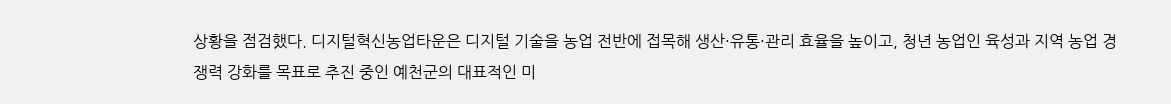상황을 점검했다. 디지털혁신농업타운은 디지털 기술을 농업 전반에 접목해 생산·유통·관리 효율을 높이고, 청년 농업인 육성과 지역 농업 경쟁력 강화를 목표로 추진 중인 예천군의 대표적인 미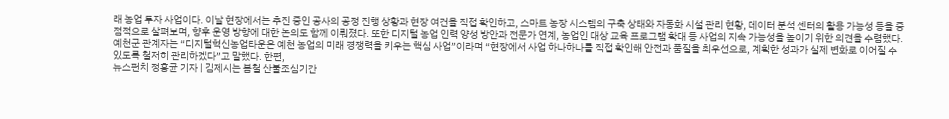래 농업 투자 사업이다. 이날 현장에서는 추진 중인 공사의 공정 진행 상황과 현장 여건을 직접 확인하고, 스마트 농장 시스템의 구축 상태와 자동화 시설 관리 현황, 데이터 분석 센터의 활용 가능성 등을 중점적으로 살펴보며, 향후 운영 방향에 대한 논의도 함께 이뤄졌다. 또한 디지털 농업 인력 양성 방안과 전문가 연계, 농업인 대상 교육 프로그램 확대 등 사업의 지속 가능성을 높이기 위한 의견을 수렴했다. 예천군 관계자는 “디지털혁신농업타운은 예천 농업의 미래 경쟁력을 키우는 핵심 사업”이라며 “현장에서 사업 하나하나를 직접 확인해 안전과 품질을 최우선으로, 계획한 성과가 실제 변화로 이어질 수 있도록 철저히 관리하겠다”고 말했다. 한편,
뉴스펀치 정홍균 기자 | 김제시는 봄철 산불조심기간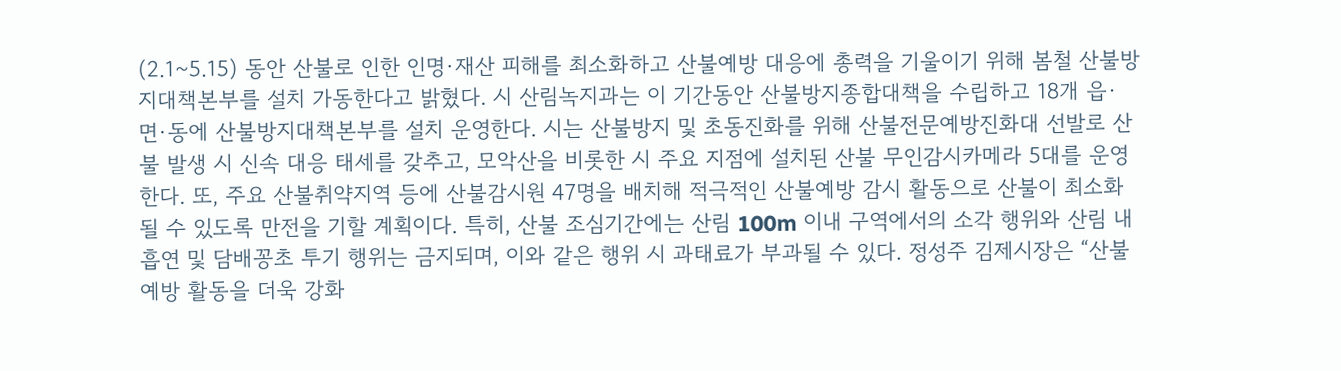(2.1~5.15) 동안 산불로 인한 인명·재산 피해를 최소화하고 산불예방 대응에 총력을 기울이기 위해 봄철 산불방지대책본부를 설치 가동한다고 밝혔다. 시 산림녹지과는 이 기간동안 산불방지종합대책을 수립하고 18개 읍·면·동에 산불방지대책본부를 설치 운영한다. 시는 산불방지 및 초동진화를 위해 산불전문예방진화대 선발로 산불 발생 시 신속 대응 태세를 갖추고, 모악산을 비롯한 시 주요 지점에 설치된 산불 무인감시카메라 5대를 운영한다. 또, 주요 산불취약지역 등에 산불감시원 47명을 배치해 적극적인 산불예방 감시 활동으로 산불이 최소화될 수 있도록 만전을 기할 계획이다. 특히, 산불 조심기간에는 산림 100m 이내 구역에서의 소각 행위와 산림 내 흡연 및 담배꽁초 투기 행위는 금지되며, 이와 같은 행위 시 과태료가 부과될 수 있다. 정성주 김제시장은 “산불예방 활동을 더욱 강화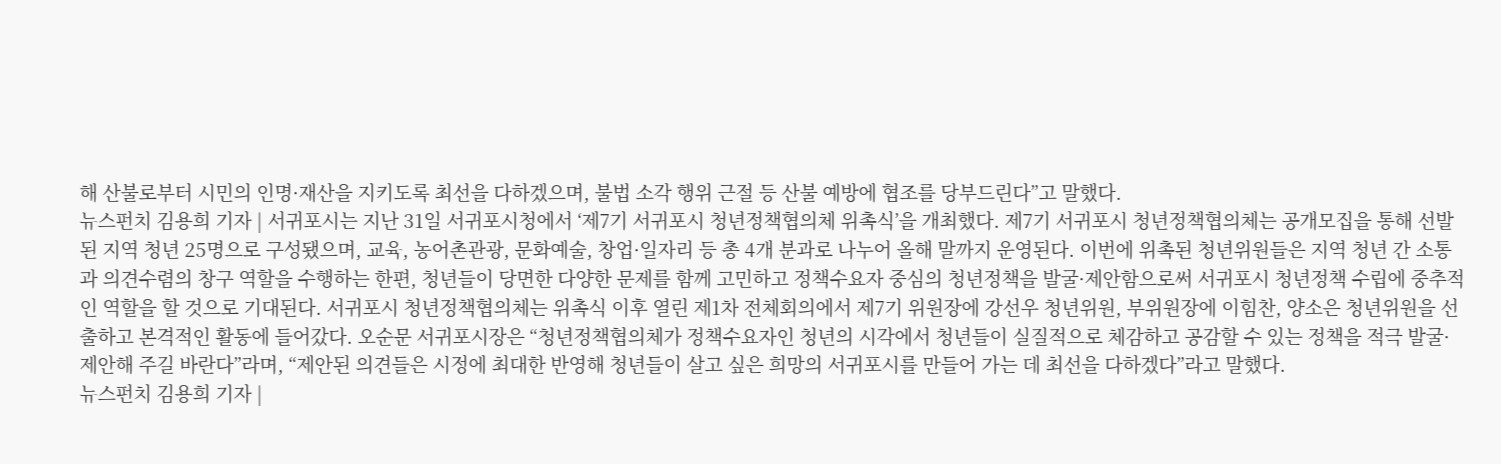해 산불로부터 시민의 인명·재산을 지키도록 최선을 다하겠으며, 불법 소각 행위 근절 등 산불 예방에 협조를 당부드린다”고 말했다.
뉴스펀치 김용희 기자 | 서귀포시는 지난 31일 서귀포시청에서 ‘제7기 서귀포시 청년정책협의체 위촉식’을 개최했다. 제7기 서귀포시 청년정책협의체는 공개모집을 통해 선발된 지역 청년 25명으로 구성됐으며, 교육, 농어촌관광, 문화예술, 창업·일자리 등 총 4개 분과로 나누어 올해 말까지 운영된다. 이번에 위촉된 청년위원들은 지역 청년 간 소통과 의견수렴의 창구 역할을 수행하는 한편, 청년들이 당면한 다양한 문제를 함께 고민하고 정책수요자 중심의 청년정책을 발굴·제안함으로써 서귀포시 청년정책 수립에 중추적인 역할을 할 것으로 기대된다. 서귀포시 청년정책협의체는 위촉식 이후 열린 제1차 전체회의에서 제7기 위원장에 강선우 청년위원, 부위원장에 이힘찬, 양소은 청년위원을 선출하고 본격적인 활동에 들어갔다. 오순문 서귀포시장은 “청년정책협의체가 정책수요자인 청년의 시각에서 청년들이 실질적으로 체감하고 공감할 수 있는 정책을 적극 발굴·제안해 주길 바란다”라며, “제안된 의견들은 시정에 최대한 반영해 청년들이 살고 싶은 희망의 서귀포시를 만들어 가는 데 최선을 다하겠다”라고 말했다.
뉴스펀치 김용희 기자 |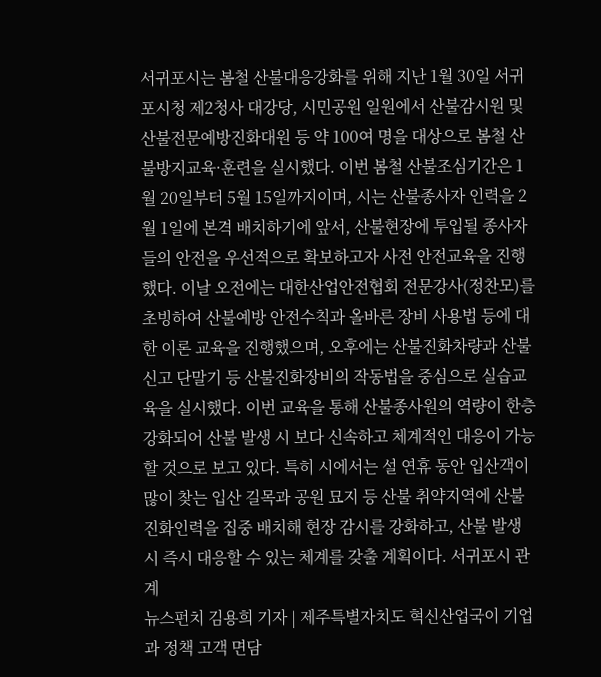서귀포시는 봄철 산불대응강화를 위해 지난 1월 30일 서귀포시청 제2청사 대강당, 시민공원 일원에서 산불감시원 및 산불전문예방진화대원 등 약 100여 명을 대상으로 봄철 산불방지교육·훈련을 실시했다. 이번 봄철 산불조심기간은 1월 20일부터 5월 15일까지이며, 시는 산불종사자 인력을 2월 1일에 본격 배치하기에 앞서, 산불현장에 투입될 종사자들의 안전을 우선적으로 확보하고자 사전 안전교육을 진행했다. 이날 오전에는 대한산업안전협회 전문강사(정찬모)를 초빙하여 산불예방 안전수칙과 올바른 장비 사용법 등에 대한 이론 교육을 진행했으며, 오후에는 산불진화차량과 산불 신고 단말기 등 산불진화장비의 작동법을 중심으로 실습교육을 실시했다. 이번 교육을 통해 산불종사원의 역량이 한층 강화되어 산불 발생 시 보다 신속하고 체계적인 대응이 가능할 것으로 보고 있다. 특히 시에서는 설 연휴 동안 입산객이 많이 찾는 입산 길목과 공원 묘지 등 산불 취약지역에 산불진화인력을 집중 배치해 현장 감시를 강화하고, 산불 발생 시 즉시 대응할 수 있는 체계를 갖출 계획이다. 서귀포시 관계
뉴스펀치 김용희 기자 | 제주특별자치도 혁신산업국이 기업과 정책 고객 면담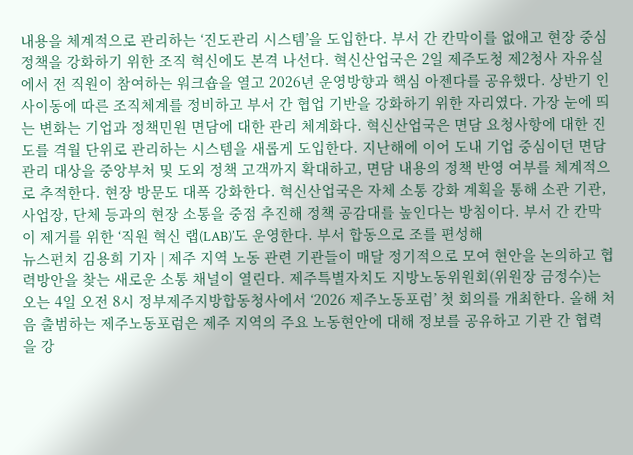내용을 체계적으로 관리하는 ‘진도관리 시스템’을 도입한다. 부서 간 칸막이를 없애고 현장 중심 정책을 강화하기 위한 조직 혁신에도 본격 나선다. 혁신산업국은 2일 제주도청 제2청사 자유실에서 전 직원이 참여하는 워크숍을 열고 2026년 운영방향과 핵심 아젠다를 공유했다. 상반기 인사이동에 따른 조직체계를 정비하고 부서 간 협업 기반을 강화하기 위한 자리였다. 가장 눈에 띄는 변화는 기업과 정책민원 면담에 대한 관리 체계화다. 혁신산업국은 면담 요청사항에 대한 진도를 격월 단위로 관리하는 시스템을 새롭게 도입한다. 지난해에 이어 도내 기업 중심이던 면담 관리 대상을 중앙부처 및 도외 정책 고객까지 확대하고, 면담 내용의 정책 반영 여부를 체계적으로 추적한다. 현장 방문도 대폭 강화한다. 혁신산업국은 자체 소통 강화 계획을 통해 소관 기관, 사업장, 단체 등과의 현장 소통을 중점 추진해 정책 공감대를 높인다는 방침이다. 부서 간 칸막이 제거를 위한 ‘직원 혁신 랩(LAB)’도 운영한다. 부서 합동으로 조를 편성해
뉴스펀치 김용희 기자 | 제주 지역 노동 관련 기관들이 매달 정기적으로 모여 현안을 논의하고 협력방안을 찾는 새로운 소통 채널이 열린다. 제주특별자치도 지방노동위원회(위원장 금정수)는 오는 4일 오전 8시 정부제주지방합동청사에서 ‘2026 제주노동포럼’ 첫 회의를 개최한다. 올해 처음 출범하는 제주노동포럼은 제주 지역의 주요 노동현안에 대해 정보를 공유하고 기관 간 협력을 강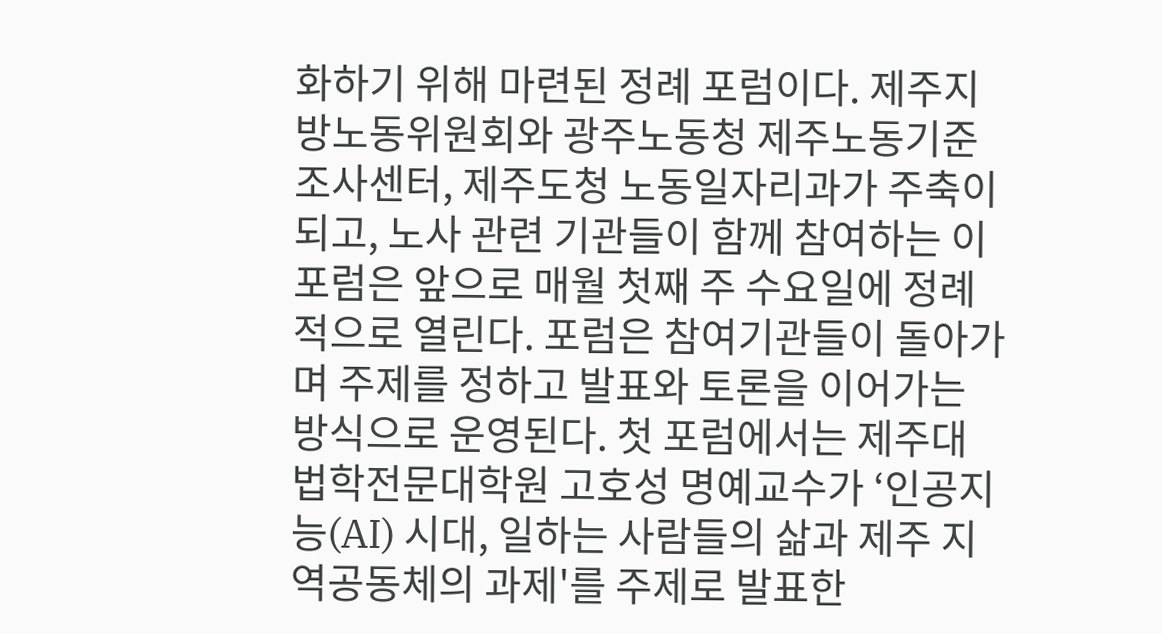화하기 위해 마련된 정례 포럼이다. 제주지방노동위원회와 광주노동청 제주노동기준조사센터, 제주도청 노동일자리과가 주축이 되고, 노사 관련 기관들이 함께 참여하는 이 포럼은 앞으로 매월 첫째 주 수요일에 정례적으로 열린다. 포럼은 참여기관들이 돌아가며 주제를 정하고 발표와 토론을 이어가는 방식으로 운영된다. 첫 포럼에서는 제주대 법학전문대학원 고호성 명예교수가 ‘인공지능(AI) 시대, 일하는 사람들의 삶과 제주 지역공동체의 과제'를 주제로 발표한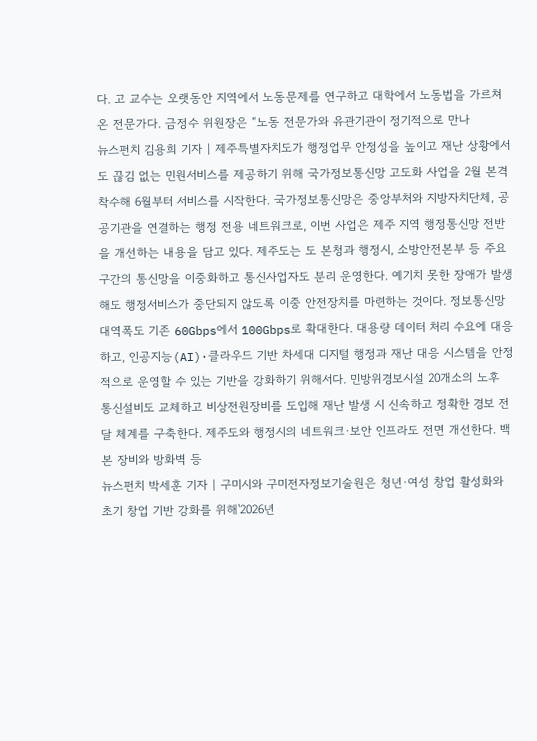다. 고 교수는 오랫동안 지역에서 노동문제를 연구하고 대학에서 노동법을 가르쳐온 전문가다. 금정수 위원장은 “노동 전문가와 유관기관이 정기적으로 만나
뉴스펀치 김용희 기자 | 제주특별자치도가 행정업무 안정성을 높이고 재난 상황에서도 끊김 없는 민원서비스를 제공하기 위해 국가정보통신망 고도화 사업을 2월 본격 착수해 6월부터 서비스를 시작한다. 국가정보통신망은 중앙부처와 지방자치단체, 공공기관을 연결하는 행정 전용 네트워크로, 이번 사업은 제주 지역 행정통신망 전반을 개선하는 내용을 담고 있다. 제주도는 도 본청과 행정시, 소방안전본부 등 주요 구간의 통신망을 이중화하고 통신사업자도 분리 운영한다. 예기치 못한 장애가 발생해도 행정서비스가 중단되지 않도록 이중 안전장치를 마련하는 것이다. 정보통신망 대역폭도 기존 60Gbps에서 100Gbps로 확대한다. 대용량 데이터 처리 수요에 대응하고, 인공지능(AI)·클라우드 기반 차세대 디지털 행정과 재난 대응 시스템을 안정적으로 운영할 수 있는 기반을 강화하기 위해서다. 민방위경보시설 20개소의 노후 통신설비도 교체하고 비상전원장비를 도입해 재난 발생 시 신속하고 정확한 경보 전달 체계를 구축한다. 제주도와 행정시의 네트워크·보안 인프라도 전면 개선한다. 백본 장비와 방화벽 등
뉴스펀치 박세훈 기자 | 구미시와 구미전자정보기술원은 청년·여성 창업 활성화와 초기 창업 기반 강화를 위해'2026년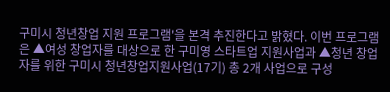구미시 청년창업 지원 프로그램'을 본격 추진한다고 밝혔다. 이번 프로그램은 ▲여성 창업자를 대상으로 한 구미영 스타트업 지원사업과 ▲청년 창업자를 위한 구미시 청년창업지원사업(17기) 총 2개 사업으로 구성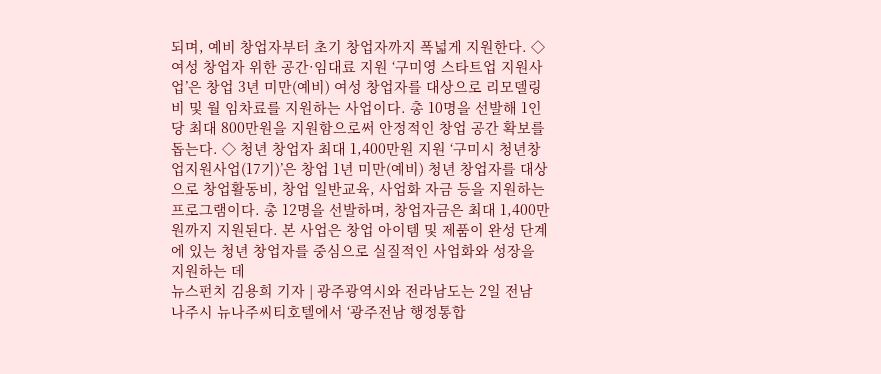되며, 예비 창업자부터 초기 창업자까지 폭넓게 지원한다. ◇ 여성 창업자 위한 공간·임대료 지원 ‘구미영 스타트업 지원사업’은 창업 3년 미만(예비) 여성 창업자를 대상으로 리모델링비 및 월 임차료를 지원하는 사업이다. 총 10명을 선발해 1인당 최대 800만원을 지원함으로써 안정적인 창업 공간 확보를 돕는다. ◇ 청년 창업자 최대 1,400만원 지원 ‘구미시 청년창업지원사업(17기)’은 창업 1년 미만(예비) 청년 창업자를 대상으로 창업활동비, 창업 일반교육, 사업화 자금 등을 지원하는 프로그램이다. 총 12명을 선발하며, 창업자금은 최대 1,400만원까지 지원된다. 본 사업은 창업 아이템 및 제품이 완성 단계에 있는 청년 창업자를 중심으로 실질적인 사업화와 성장을 지원하는 데
뉴스펀치 김용희 기자 | 광주광역시와 전라남도는 2일 전남 나주시 뉴나주씨티호텔에서 ‘광주전남 행정통합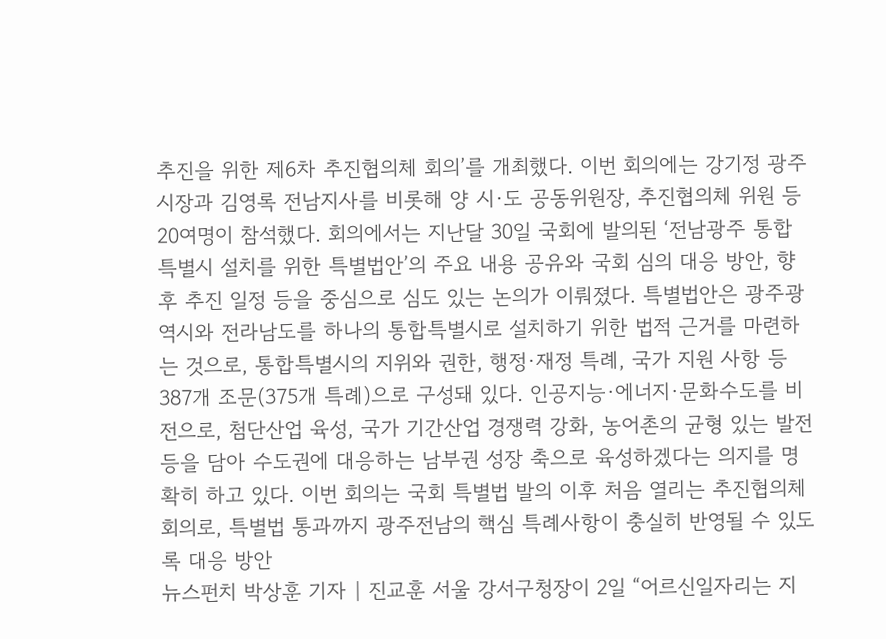추진을 위한 제6차 추진협의체 회의’를 개최했다. 이번 회의에는 강기정 광주시장과 김영록 전남지사를 비롯해 양 시·도 공동위원장, 추진협의체 위원 등 20여명이 참석했다. 회의에서는 지난달 30일 국회에 발의된 ‘전남광주 통합특별시 설치를 위한 특별법안’의 주요 내용 공유와 국회 심의 대응 방안, 향후 추진 일정 등을 중심으로 심도 있는 논의가 이뤄졌다. 특별법안은 광주광역시와 전라남도를 하나의 통합특별시로 설치하기 위한 법적 근거를 마련하는 것으로, 통합특별시의 지위와 권한, 행정·재정 특례, 국가 지원 사항 등 387개 조문(375개 특례)으로 구성돼 있다. 인공지능·에너지·문화수도를 비전으로, 첨단산업 육성, 국가 기간산업 경쟁력 강화, 농어촌의 균형 있는 발전 등을 담아 수도권에 대응하는 남부권 성장 축으로 육성하겠다는 의지를 명확히 하고 있다. 이번 회의는 국회 특별법 발의 이후 처음 열리는 추진협의체 회의로, 특별법 통과까지 광주전남의 핵심 특례사항이 충실히 반영될 수 있도록 대응 방안
뉴스펀치 박상훈 기자 | 진교훈 서울 강서구청장이 2일 “어르신일자리는 지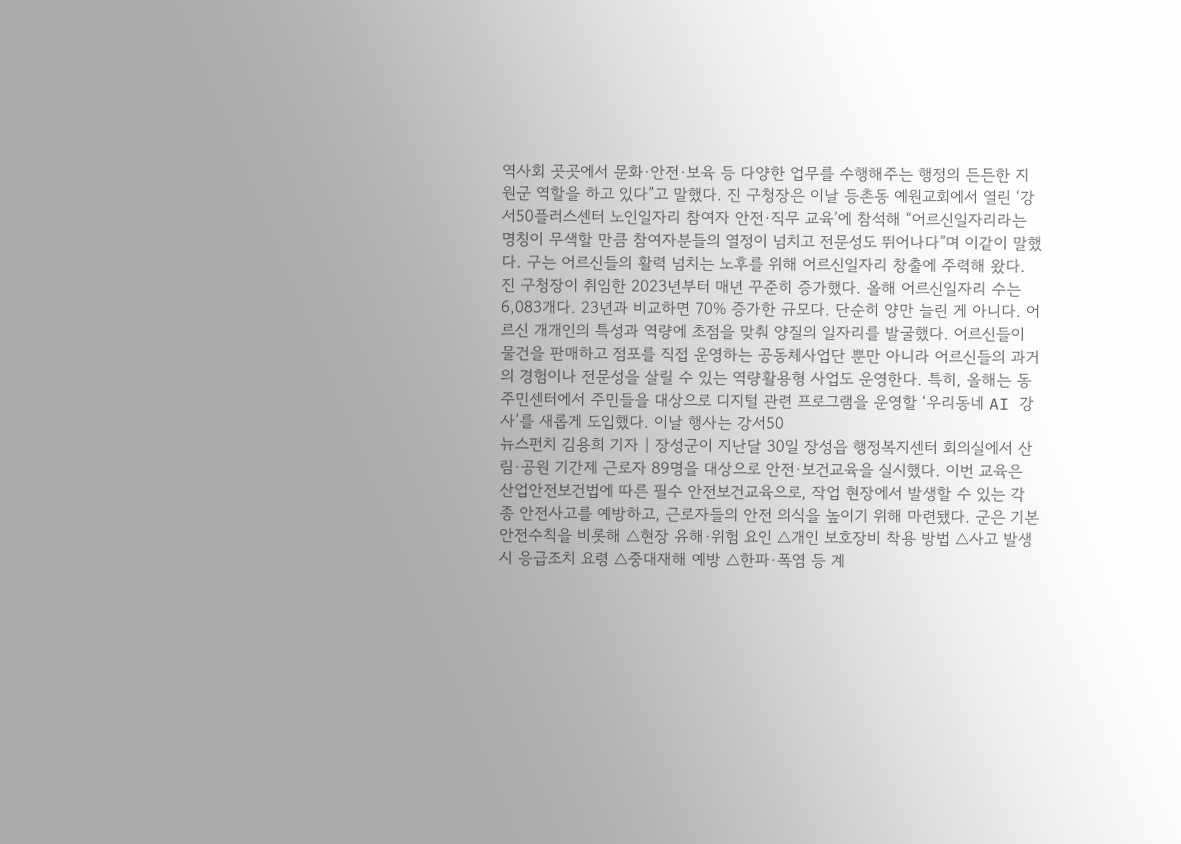역사회 곳곳에서 문화·안전·보육 등 다양한 업무를 수행해주는 행정의 든든한 지원군 역할을 하고 있다”고 말했다. 진 구청장은 이날 등촌동 예원교회에서 열린 ‘강서50플러스센터 노인일자리 참여자 안전·직무 교육’에 참석해 “어르신일자리라는 명칭이 무색할 만큼 참여자분들의 열정이 넘치고 전문성도 뛰어나다”며 이같이 말했다. 구는 어르신들의 활력 넘치는 노후를 위해 어르신일자리 창출에 주력해 왔다. 진 구청장이 취임한 2023년부터 매년 꾸준히 증가했다. 올해 어르신일자리 수는 6,083개다. 23년과 비교하면 70% 증가한 규모다. 단순히 양만 늘린 게 아니다. 어르신 개개인의 특성과 역량에 초점을 맞춰 양질의 일자리를 발굴했다. 어르신들이 물건을 판매하고 점포를 직접 운영하는 공동체사업단 뿐만 아니라 어르신들의 과거의 경험이나 전문성을 살릴 수 있는 역량활용형 사업도 운영한다. 특히, 올해는 동주민센터에서 주민들을 대상으로 디지털 관련 프로그램을 운영할 ‘우리동네 AI 강사’를 새롭게 도입했다. 이날 행사는 강서50
뉴스펀치 김용희 기자 | 장성군이 지난달 30일 장성읍 행정복지센터 회의실에서 산림·공원 기간제 근로자 89명을 대상으로 안전·보건교육을 실시했다. 이번 교육은 산업안전보건법에 따른 필수 안전보건교육으로, 작업 현장에서 발생할 수 있는 각종 안전사고를 예방하고, 근로자들의 안전 의식을 높이기 위해 마련됐다. 군은 기본 안전수칙을 비롯해 △현장 유해·위험 요인 △개인 보호장비 착용 방법 △사고 발생 시 응급조치 요령 △중대재해 예방 △한파·폭염 등 계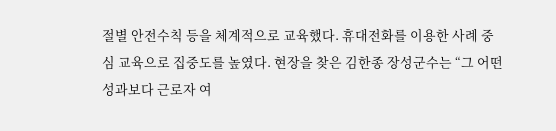절별 안전수칙 등을 체계적으로 교육했다. 휴대전화를 이용한 사례 중심 교육으로 집중도를 높였다. 현장을 찾은 김한종 장성군수는 “그 어떤 성과보다 근로자 여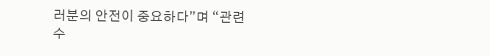러분의 안전이 중요하다”며 “관련 수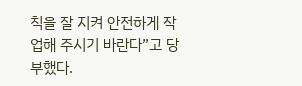칙을 잘 지켜 안전하게 작업해 주시기 바란다”고 당부했다.